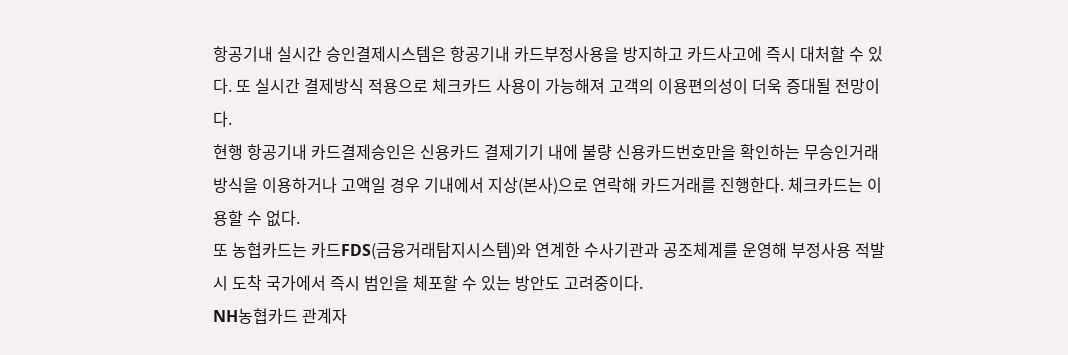항공기내 실시간 승인결제시스템은 항공기내 카드부정사용을 방지하고 카드사고에 즉시 대처할 수 있다. 또 실시간 결제방식 적용으로 체크카드 사용이 가능해져 고객의 이용편의성이 더욱 증대될 전망이다.
현행 항공기내 카드결제승인은 신용카드 결제기기 내에 불량 신용카드번호만을 확인하는 무승인거래방식을 이용하거나 고액일 경우 기내에서 지상(본사)으로 연락해 카드거래를 진행한다. 체크카드는 이용할 수 없다.
또 농협카드는 카드FDS(금융거래탐지시스템)와 연계한 수사기관과 공조체계를 운영해 부정사용 적발 시 도착 국가에서 즉시 범인을 체포할 수 있는 방안도 고려중이다.
NH농협카드 관계자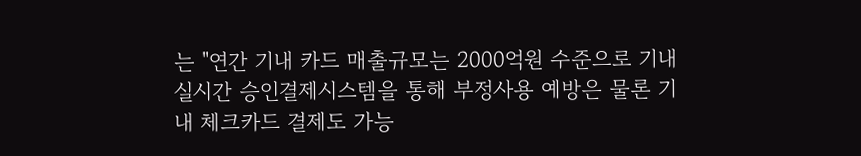는 "연간 기내 카드 매출규모는 2000억원 수준으로 기내 실시간 승인결제시스템을 통해 부정사용 예방은 물론 기내 체크카드 결제도 가능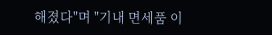해졌다"며 "기내 면세품 이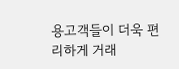용고객들이 더욱 편리하게 거래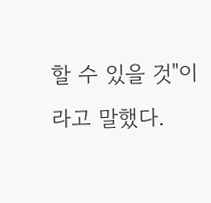할 수 있을 것"이라고 말했다.